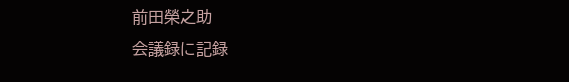前田榮之助
会議録に記録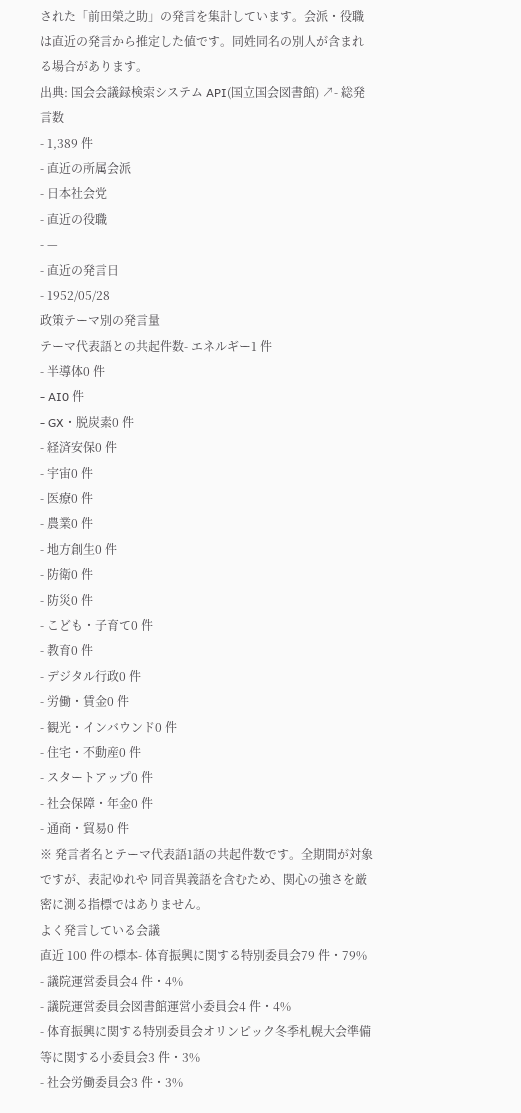された「前田榮之助」の発言を集計しています。会派・役職は直近の発言から推定した値です。同姓同名の別人が含まれる場合があります。
出典: 国会会議録検索システム API(国立国会図書館) ↗- 総発言数
- 1,389 件
- 直近の所属会派
- 日本社会党
- 直近の役職
- —
- 直近の発言日
- 1952/05/28
政策テーマ別の発言量
テーマ代表語との共起件数- エネルギー1 件
- 半導体0 件
- AI0 件
- GX・脱炭素0 件
- 経済安保0 件
- 宇宙0 件
- 医療0 件
- 農業0 件
- 地方創生0 件
- 防衛0 件
- 防災0 件
- こども・子育て0 件
- 教育0 件
- デジタル行政0 件
- 労働・賃金0 件
- 観光・インバウンド0 件
- 住宅・不動産0 件
- スタートアップ0 件
- 社会保障・年金0 件
- 通商・貿易0 件
※ 発言者名とテーマ代表語1語の共起件数です。全期間が対象ですが、表記ゆれや 同音異義語を含むため、関心の強さを厳密に測る指標ではありません。
よく発言している会議
直近 100 件の標本- 体育振興に関する特別委員会79 件・79%
- 議院運営委員会4 件・4%
- 議院運営委員会図書館運営小委員会4 件・4%
- 体育振興に関する特別委員会オリンピック冬季札幌大会準備等に関する小委員会3 件・3%
- 社会労働委員会3 件・3%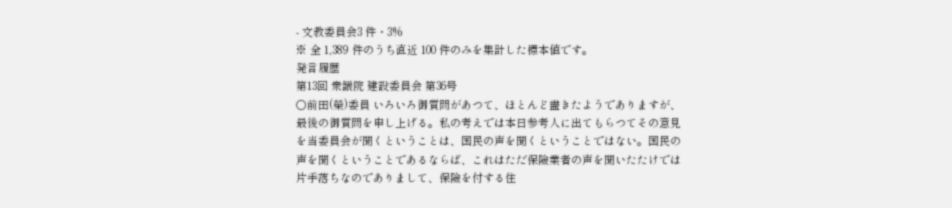- 文教委員会3 件・3%
※ 全 1,389 件のうち直近 100 件のみを集計した標本値です。
発言履歴
第13回 衆議院 建設委員会 第36号
○前田(榮)委員 いろいろ御質問があつて、ほとんど盡きたようでありますが、最後の御質問を申し上げる。私の考えでは本日参考人に出てもらつてその意見を当委員会が聞くということは、国民の声を聞くということではない。国民の声を聞くということであるならば、これはただ保險業者の声を聞いたたけでは片手落ちなのでありまして、保險を付する住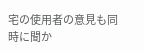宅の使用者の意見も同時に聞か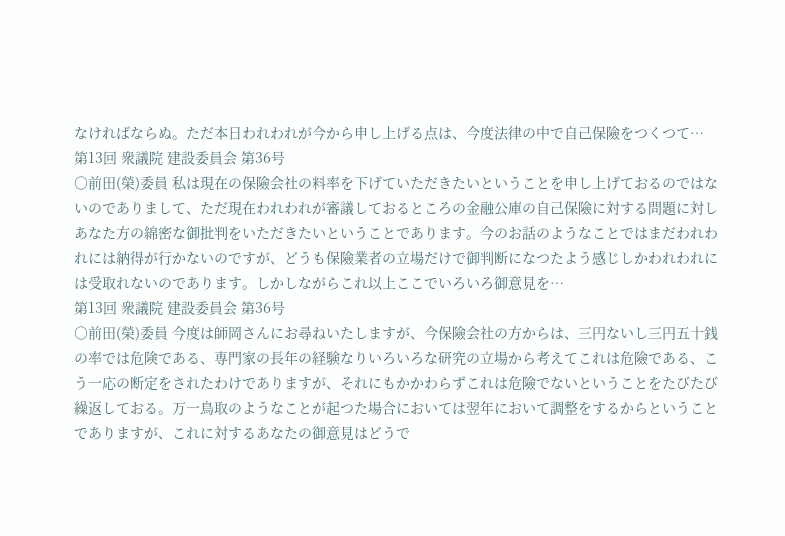なければならぬ。ただ本日われわれが今から申し上げる点は、今度法律の中で自己保險をつくつて…
第13回 衆議院 建設委員会 第36号
○前田(榮)委員 私は現在の保險会社の料率を下げていただきたいということを申し上げておるのではないのでありまして、ただ現在われわれが審議しておるところの金融公庫の自己保險に対する問題に対しあなた方の綿密な御批判をいただきたいということであります。今のお話のようなことではまだわれわれには納得が行かないのですが、どうも保險業者の立場だけで御判断になつたよう感じしかわれわれには受取れないのであります。しかしながらこれ以上ここでいろいろ御意見を…
第13回 衆議院 建設委員会 第36号
○前田(榮)委員 今度は師岡さんにお尋ねいたしますが、今保險会社の方からは、三円ないし三円五十銭の率では危険である、専門家の長年の経験なりいろいろな研究の立場から考えてこれは危險である、こう一応の断定をされたわけでありますが、それにもかかわらずこれは危險でないということをたびたび繰返しておる。万一鳥取のようなことが起つた場合においては翌年において調整をするからということでありますが、これに対するあなたの御意見はどうで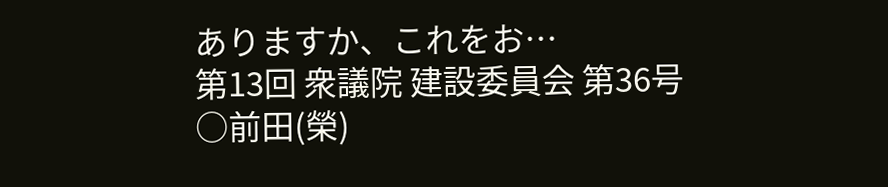ありますか、これをお…
第13回 衆議院 建設委員会 第36号
○前田(榮)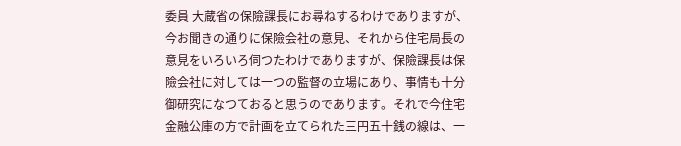委員 大蔵省の保險課長にお尋ねするわけでありますが、今お聞きの通りに保險会社の意見、それから住宅局長の意見をいろいろ伺つたわけでありますが、保險課長は保險会社に対しては一つの監督の立場にあり、事情も十分御研究になつておると思うのであります。それで今住宅金融公庫の方で計画を立てられた三円五十銭の線は、一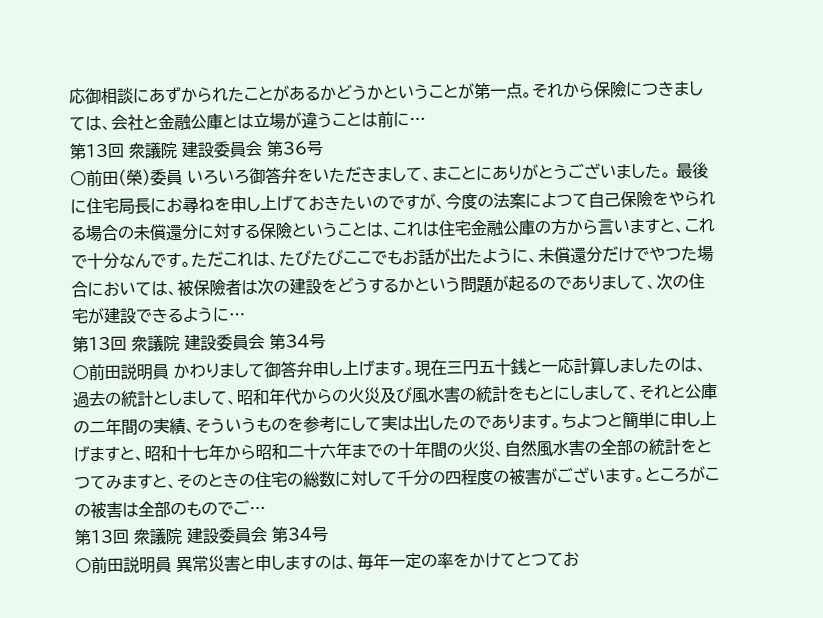応御相談にあずかられたことがあるかどうかということが第一点。それから保險につきましては、会社と金融公庫とは立場が違うことは前に…
第13回 衆議院 建設委員会 第36号
○前田(榮)委員 いろいろ御答弁をいただきまして、まことにありがとうございました。 最後に住宅局長にお尋ねを申し上げておきたいのですが、今度の法案によつて自己保險をやられる場合の未償還分に対する保險ということは、これは住宅金融公庫の方から言いますと、これで十分なんです。ただこれは、たびたびここでもお話が出たように、未償還分だけでやつた場合においては、被保險者は次の建設をどうするかという問題が起るのでありまして、次の住宅が建設できるように…
第13回 衆議院 建設委員会 第34号
○前田説明員 かわりまして御答弁申し上げます。現在三円五十銭と一応計算しましたのは、過去の統計としまして、昭和年代からの火災及び風水害の統計をもとにしまして、それと公庫の二年間の実績、そういうものを参考にして実は出したのであります。ちよつと簡単に申し上げますと、昭和十七年から昭和二十六年までの十年間の火災、自然風水害の全部の統計をとつてみますと、そのときの住宅の総数に対して千分の四程度の被害がございます。ところがこの被害は全部のものでご…
第13回 衆議院 建設委員会 第34号
○前田説明員 異常災害と申しますのは、毎年一定の率をかけてとつてお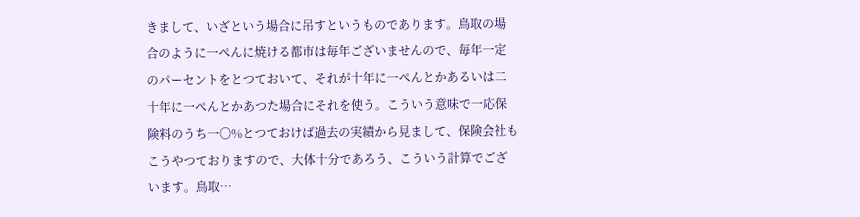きまして、いざという場合に吊すというものであります。鳥取の場合のように一ぺんに焼ける都市は毎年ございませんので、毎年一定のパーセントをとつておいて、それが十年に一ぺんとかあるいは二十年に一ぺんとかあつた場合にそれを使う。こういう意味で一応保険料のうち一〇%とつておけば過去の実績から見まして、保険会社もこうやつておりますので、大体十分であろう、こういう計算でございます。鳥取…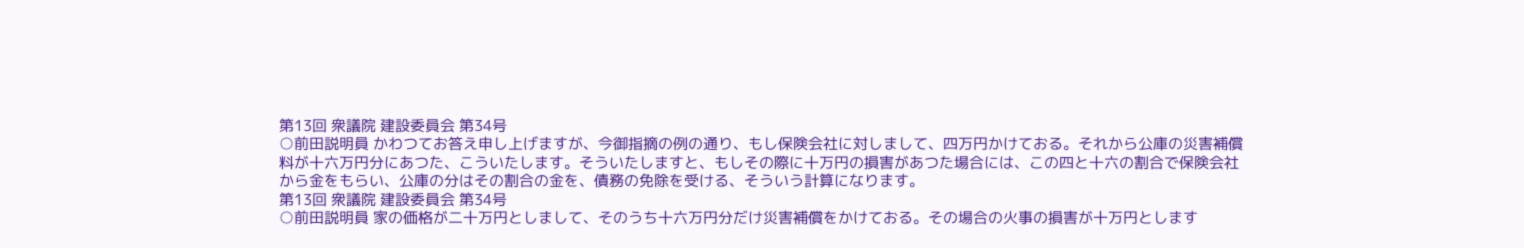第13回 衆議院 建設委員会 第34号
○前田説明員 かわつてお答え申し上げますが、今御指摘の例の通り、もし保険会社に対しまして、四万円かけておる。それから公庫の災害補償料が十六万円分にあつた、こういたします。そういたしますと、もしその際に十万円の損害があつた場合には、この四と十六の割合で保険会社から金をもらい、公庫の分はその割合の金を、債務の免除を受ける、そういう計算になります。
第13回 衆議院 建設委員会 第34号
○前田説明員 家の価格が二十万円としまして、そのうち十六万円分だけ災害補償をかけておる。その場合の火事の損害が十万円とします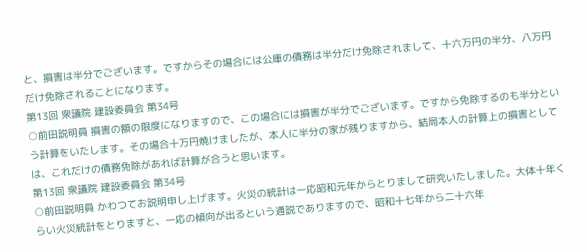と、損害は半分でございます。ですからその場合には公庫の債務は半分だけ免除されまして、十六万円の半分、八万円だけ免除されることになります。
第13回 衆議院 建設委員会 第34号
○前田説明員 損害の額の限度になりますので、この場合には損害が半分でございます。ですから免除するのも半分という計算をいたします。その場合十万円焼けましたが、本人に半分の家が残りますから、結局本人の計算上の損害としては、これだけの債務免除があれば計算が合うと思います。
第13回 衆議院 建設委員会 第34号
○前田説明員 かわつてお説明申し上げます。火災の統計は一応昭和元年からとりまして研究いたしました。大体十年くらい火災統計をとりますと、一応の傾向が出るという通説でありますので、昭和十七年から二十六年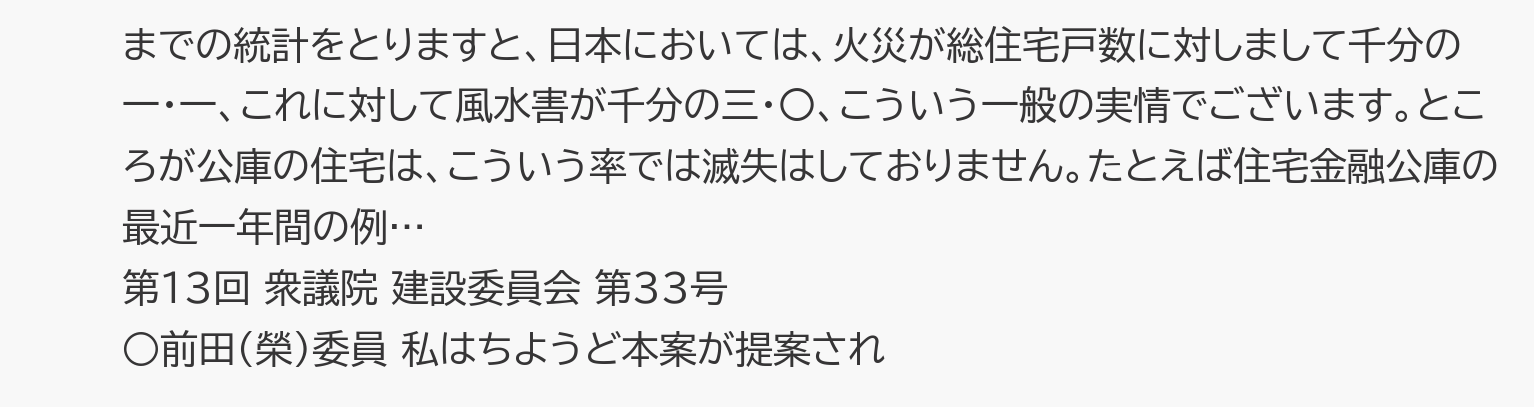までの統計をとりますと、日本においては、火災が総住宅戸数に対しまして千分の一・一、これに対して風水害が千分の三・〇、こういう一般の実情でございます。ところが公庫の住宅は、こういう率では滅失はしておりません。たとえば住宅金融公庫の最近一年間の例…
第13回 衆議院 建設委員会 第33号
○前田(榮)委員 私はちようど本案が提案され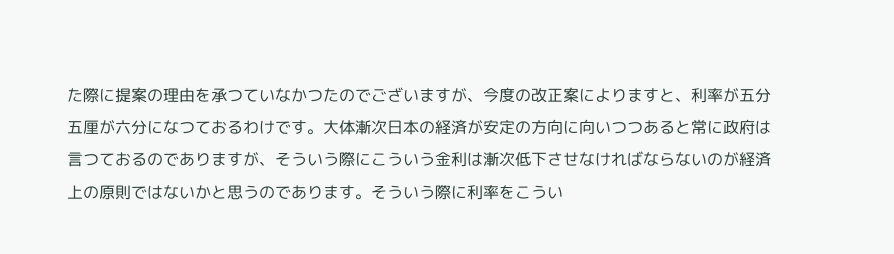た際に提案の理由を承つていなかつたのでございますが、今度の改正案によりますと、利率が五分五厘が六分になつておるわけです。大体漸次日本の経済が安定の方向に向いつつあると常に政府は言つておるのでありますが、そういう際にこういう金利は漸次低下させなければならないのが経済上の原則ではないかと思うのであります。そういう際に利率をこうい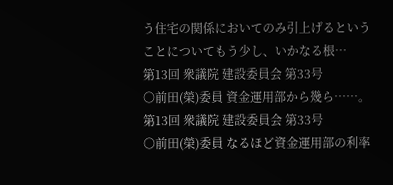う住宅の関係においてのみ引上げるということについてもう少し、いかなる根…
第13回 衆議院 建設委員会 第33号
○前田(榮)委員 資金運用部から幾ら……。
第13回 衆議院 建設委員会 第33号
○前田(榮)委員 なるほど資金運用部の利率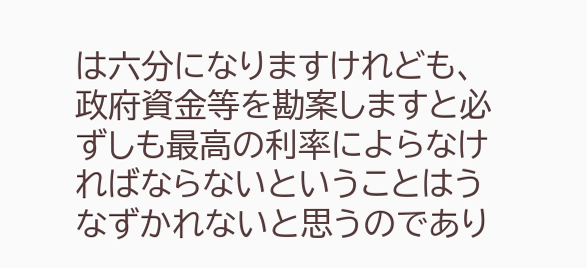は六分になりますけれども、政府資金等を勘案しますと必ずしも最高の利率によらなければならないということはうなずかれないと思うのであり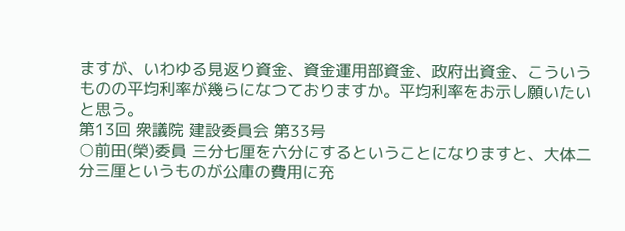ますが、いわゆる見返り資金、資金運用部資金、政府出資金、こういうものの平均利率が幾らになつておりますか。平均利率をお示し願いたいと思う。
第13回 衆議院 建設委員会 第33号
○前田(榮)委員 三分七厘を六分にするということになりますと、大体二分三厘というものが公庫の費用に充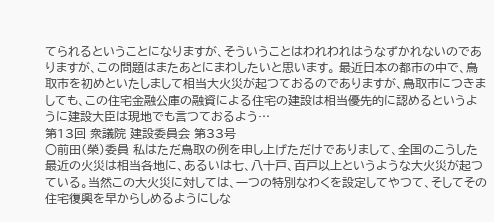てられるということになりますが、そういうことはわれわれはうなずかれないのでありますが、この問題はまたあとにまわしたいと思います。 最近日本の都市の中で、鳥取市を初めといたしまして相当大火災が起つておるのでありますが、鳥取市につきましても、この住宅金融公庫の融資による住宅の建設は相当優先的に認めるというように建設大臣は現地でも言つておるよう…
第13回 衆議院 建設委員会 第33号
○前田(榮)委員 私はただ鳥取の例を申し上げただけでありまして、全国のこうした最近の火災は相当各地に、あるいは七、八十戸、百戸以上というような大火災が起つている。当然この大火災に対しては、一つの特別なわくを設定してやつて、そしてその住宅復興を早からしめるようにしな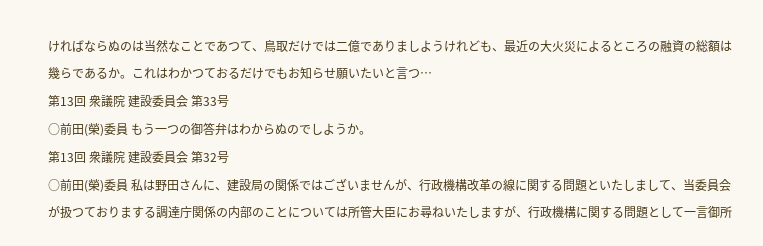ければならぬのは当然なことであつて、鳥取だけでは二億でありましようけれども、最近の大火災によるところの融資の総額は幾らであるか。これはわかつておるだけでもお知らせ願いたいと言つ…
第13回 衆議院 建設委員会 第33号
○前田(榮)委員 もう一つの御答弁はわからぬのでしようか。
第13回 衆議院 建設委員会 第32号
○前田(榮)委員 私は野田さんに、建設局の関係ではございませんが、行政機構改革の線に関する問題といたしまして、当委員会が扱つておりまする調達庁関係の内部のことについては所管大臣にお尋ねいたしますが、行政機構に関する問題として一言御所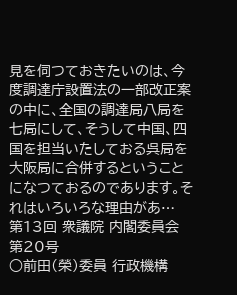見を伺つておきたいのは、今度調達庁設置法の一部改正案の中に、全国の調達局八局を七局にして、そうして中国、四国を担当いたしておる呉局を大阪局に合併するということになつておるのであります。それはいろいろな理由があ…
第13回 衆議院 内閣委員会 第20号
○前田(榮)委員 行政機構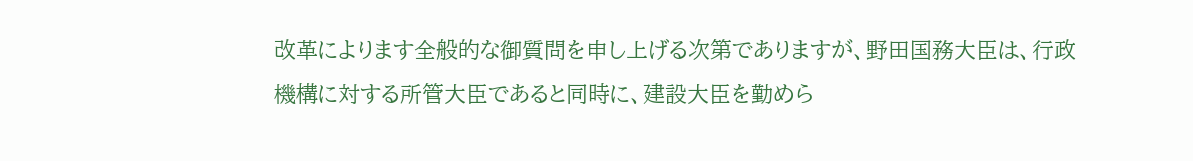改革によります全般的な御質問を申し上げる次第でありますが、野田国務大臣は、行政機構に対する所管大臣であると同時に、建設大臣を勤めら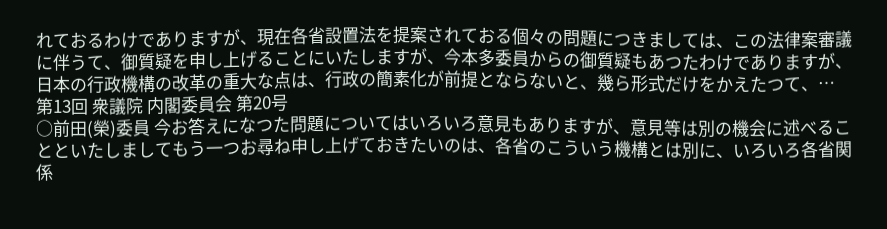れておるわけでありますが、現在各省設置法を提案されておる個々の問題につきましては、この法律案審議に伴うて、御質疑を申し上げることにいたしますが、今本多委員からの御質疑もあつたわけでありますが、日本の行政機構の改革の重大な点は、行政の簡素化が前提とならないと、幾ら形式だけをかえたつて、…
第13回 衆議院 内閣委員会 第20号
○前田(榮)委員 今お答えになつた問題についてはいろいろ意見もありますが、意見等は別の機会に述べることといたしましてもう一つお尋ね申し上げておきたいのは、各省のこういう機構とは別に、いろいろ各省関係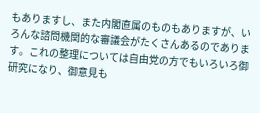もありますし、また内閣直属のものもありますが、いろんな諮問機関的な審議会がたくさんあるのであります。これの整理については自由党の方でもいろいろ御研究になり、御意見も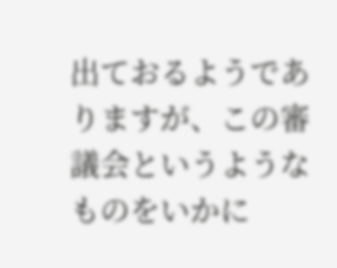出ておるようでありますが、この審議会というようなものをいかに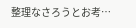整理なさろうとお考…